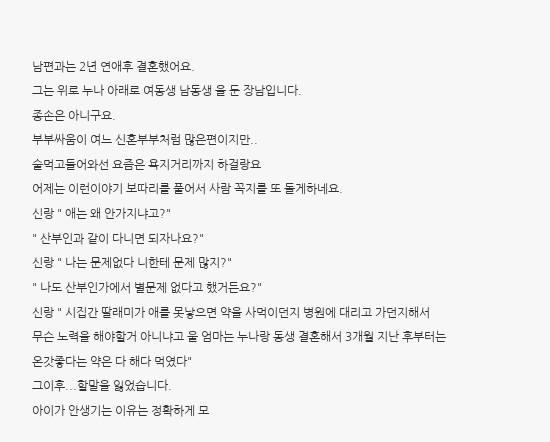남편과는 2년 연애후 결혼했어요.
그는 위로 누나 아래로 여동생 남동생 을 둔 장남입니다.
종손은 아니구요.
부부싸움이 여느 신혼부부처럼 많은편이지만..
술먹고들어와선 요즘은 욕지거리까지 하걸랑요
어제는 이런이야기 보따리를 풀어서 사람 꼭지를 또 돌게하네요.
신랑 " 애는 왜 안가지냐고?"
" 산부인과 같이 다니면 되자나요?"
신랑 " 나는 문제없다 니한테 문제 많지?"
" 나도 산부인가에서 별문제 없다고 했거든요?"
신랑 " 시집간 딸래미가 애를 못낳으면 약을 사먹이던지 병원에 대리고 가던지해서
무슨 노력을 해야할거 아니냐고 울 엄마는 누나랑 동생 결혼해서 3개월 지난 후부터는
온갓좋다는 약은 다 해다 먹였다"
그이후...할말을 잃었습니다.
아이가 안생기는 이유는 정확하게 모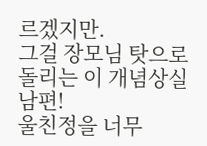르겠지만.
그걸 장모님 탓으로 돌리는 이 개념상실 남편!
울친정을 너무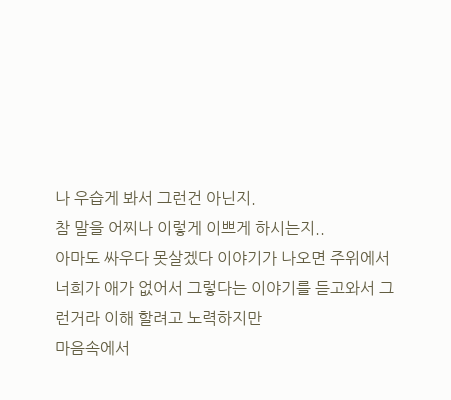나 우습게 봐서 그런건 아닌지.
참 말을 어찌나 이렇게 이쁘게 하시는지..
아마도 싸우다 못살겠다 이야기가 나오면 주위에서
너희가 애가 없어서 그렇다는 이야기를 듣고와서 그런거라 이해 할려고 노력하지만
마음속에서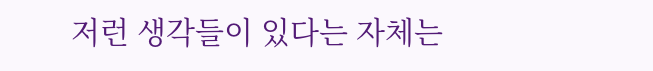저런 생각들이 있다는 자체는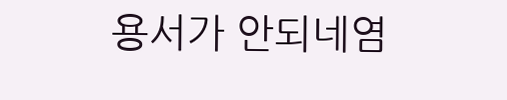용서가 안되네염